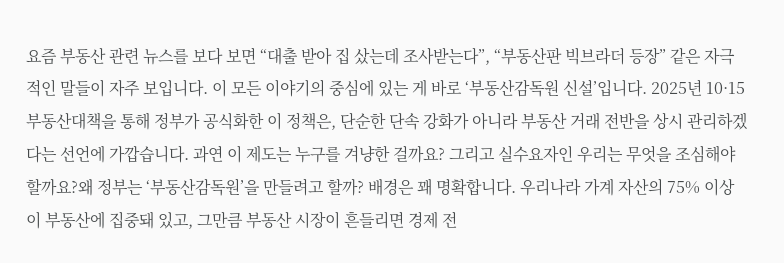요즘 부동산 관련 뉴스를 보다 보면 “대출 받아 집 샀는데 조사받는다”, “부동산판 빅브라더 등장” 같은 자극적인 말들이 자주 보입니다. 이 모든 이야기의 중심에 있는 게 바로 ‘부동산감독원 신설’입니다. 2025년 10·15 부동산대책을 통해 정부가 공식화한 이 정책은, 단순한 단속 강화가 아니라 부동산 거래 전반을 상시 관리하겠다는 선언에 가깝습니다. 과연 이 제도는 누구를 겨냥한 걸까요? 그리고 실수요자인 우리는 무엇을 조심해야 할까요?왜 정부는 ‘부동산감독원’을 만들려고 할까? 배경은 꽤 명확합니다. 우리나라 가계 자산의 75% 이상이 부동산에 집중돼 있고, 그만큼 부동산 시장이 흔들리면 경제 전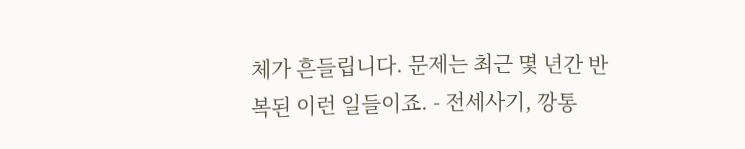체가 흔들립니다. 문제는 최근 몇 년간 반복된 이런 일들이죠. - 전세사기, 깡통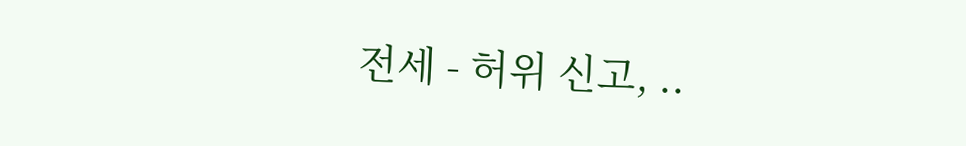전세 - 허위 신고, ..